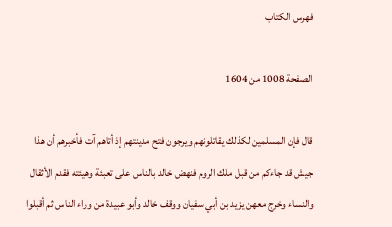فهرس الكتاب

الصفحة 1008 من 1604

قال فإن المسلمين لكذلك يقاتلونهم ويرجون فتح مدينتهم إذ أتاهم آت فأخبرهم أن هذا جيش قد جاءكم من قبل ملك الروم فنهض خالد بالناس على تعبئة وهيئته فقدم الأثقال والنساء وخرج معهن يزيد بن أبي سفيان ووقف خالد وأبو عبيدة من وراء الناس ثم أقبلوا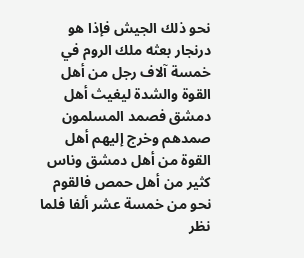نحو ذلك الجيش فإذا هو درنجار بعثه ملك الروم في خمسة آلاف رجل من أهل القوة والشدة ليغيث أهل دمشق فصمد المسلمون صمدهم وخرج إليهم أهل القوة من أهل دمشق وناس كثير من أهل حمص فالقوم نحو من خمسة عشر ألفا فلما نظر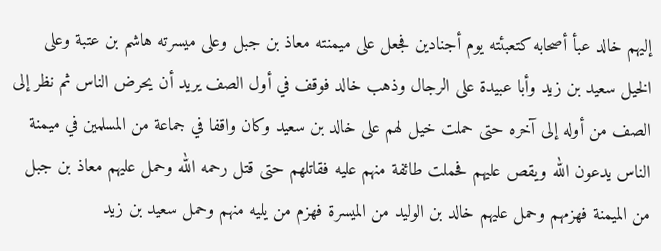إليهم خالد عبأ أصحابه كتعبئته يوم أجنادين فجعل على ميمنته معاذ بن جبل وعلى ميسرته هاشم بن عتبة وعلى الخيل سعيد بن زيد وأبا عبيدة على الرجال وذهب خالد فوقف في أول الصف يريد أن يحرض الناس ثم نظر إلى الصف من أوله إلى آخره حتى حملت خيل لهم على خالد بن سعيد وكان واقفا في جماعة من المسلمين في ميمنة الناس يدعون الله ويقص عليهم فحملت طائفة منهم عليه فقاتلهم حتى قتل رحمه الله وحمل عليهم معاذ بن جبل من الميمنة فهزمهم وحمل عليهم خالد بن الوليد من الميسرة فهزم من يليه منهم وحمل سعيد بن زيد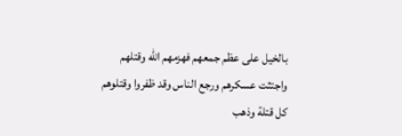بالخيل على عظم جمعهم فهزمهم الله وقتلهم واجتثت عسكرهم ورجع الناس وقد ظفروا وقتلوهم كل قتلة وذهب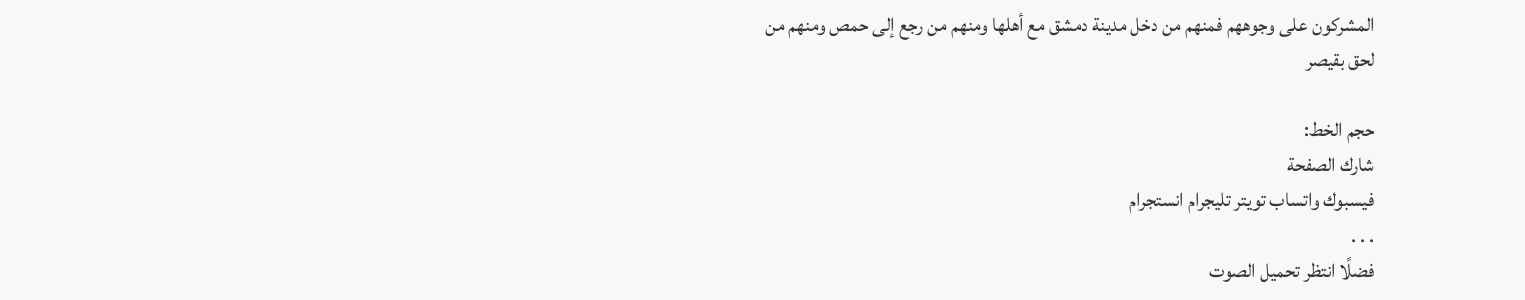المشركون على وجوههم فمنهم من دخل مدينة دمشق مع أهلها ومنهم من رجع إلى حمص ومنهم من لحق بقيصر

حجم الخط:
شارك الصفحة
فيسبوك واتساب تويتر تليجرام انستجرام
. . .
فضلًا انتظر تحميل الصوت